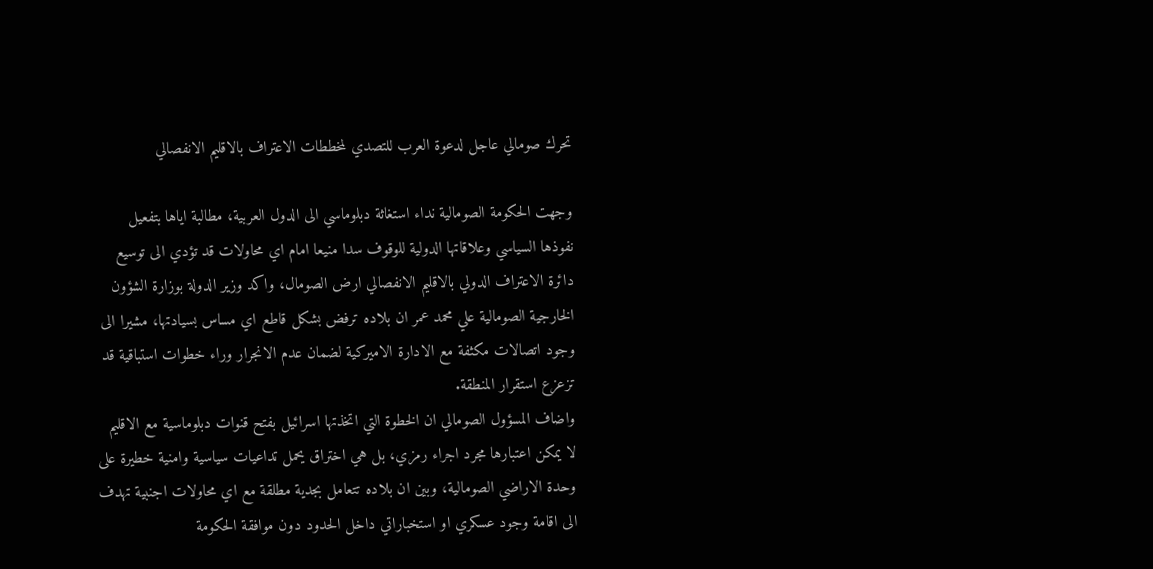تحرك صومالي عاجل لدعوة العرب للتصدي لمخططات الاعتراف بالاقليم الانفصالي

وجهت الحكومة الصومالية نداء استغاثة دبلوماسي الى الدول العربية، مطالبة اياها بتفعيل نفوذها السياسي وعلاقاتها الدولية للوقوف سدا منيعا امام اي محاولات قد تؤدي الى توسيع دائرة الاعتراف الدولي بالاقليم الانفصالي ارض الصومال، واكد وزير الدولة بوزارة الشؤون الخارجية الصومالية علي محمد عمر ان بلاده ترفض بشكل قاطع اي مساس بسيادتها، مشيرا الى وجود اتصالات مكثفة مع الادارة الاميركية لضمان عدم الانجرار وراء خطوات استباقية قد تزعزع استقرار المنطقة.
واضاف المسؤول الصومالي ان الخطوة التي اتخذتها اسرائيل بفتح قنوات دبلوماسية مع الاقليم لا يمكن اعتبارها مجرد اجراء رمزي، بل هي اختراق يحمل تداعيات سياسية وامنية خطيرة على وحدة الاراضي الصومالية، وبين ان بلاده تتعامل بجدية مطلقة مع اي محاولات اجنبية تهدف الى اقامة وجود عسكري او استخباراتي داخل الحدود دون موافقة الحكومة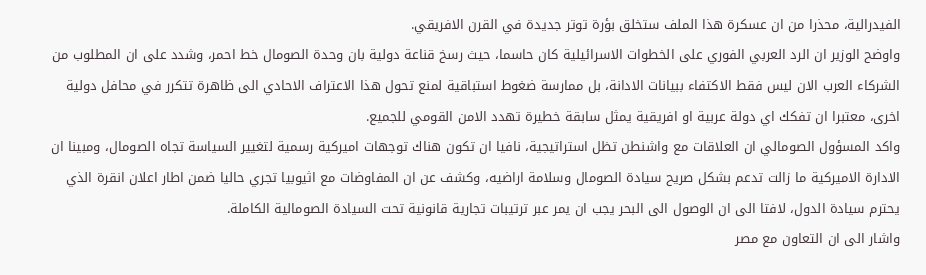الفيدرالية، محذرا من ان عسكرة هذا الملف ستخلق بؤرة توتر جديدة في القرن الافريقي.
واوضح الوزير ان الرد العربي الفوري على الخطوات الاسرائيلية كان حاسما، حيث رسخ قناعة دولية بان وحدة الصومال خط احمر، وشدد على ان المطلوب من الشركاء العرب الان ليس فقط الاكتفاء ببيانات الادانة، بل ممارسة ضغوط استباقية لمنع تحول هذا الاعتراف الاحادي الى ظاهرة تتكرر في محافل دولية اخرى، معتبرا ان تفكك اي دولة عربية او افريقية يمثل سابقة خطيرة تهدد الامن القومي للجميع.
واكد المسؤول الصومالي ان العلاقات مع واشنطن تظل استراتيجية، نافيا ان تكون هناك توجهات اميركية رسمية لتغيير السياسة تجاه الصومال، ومبينا ان الادارة الاميركية ما زالت تدعم بشكل صريح سيادة الصومال وسلامة اراضيه، وكشف عن ان المفاوضات مع اثيوبيا تجري حاليا ضمن اطار اعلان انقرة الذي يحترم سيادة الدول، لافتا الى ان الوصول الى البحر يجب ان يمر عبر ترتيبات تجارية قانونية تحت السيادة الصومالية الكاملة.
واشار الى ان التعاون مع مصر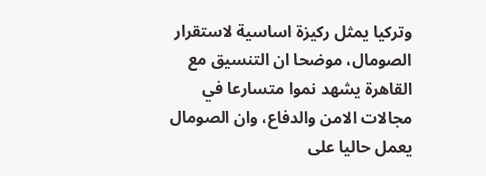وتركيا يمثل ركيزة اساسية لاستقرار الصومال، موضحا ان التنسيق مع القاهرة يشهد نموا متسارعا في مجالات الامن والدفاع، وان الصومال يعمل حاليا على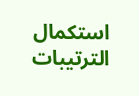استكمال الترتيبات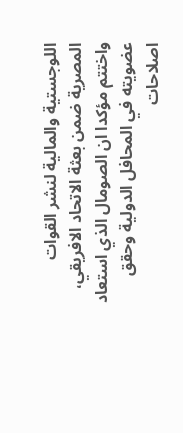اللوجستية والمالية لنشر القوات المصرية ضمن بعثة الاتحاد الافريقي، واختتم مؤكدا ان الصومال الذي استعاد عضويته في المحافل الدولية وحقق اصلاحات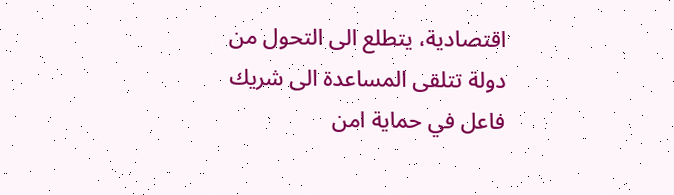اقتصادية، يتطلع الى التحول من دولة تتلقى المساعدة الى شريك فاعل في حماية امن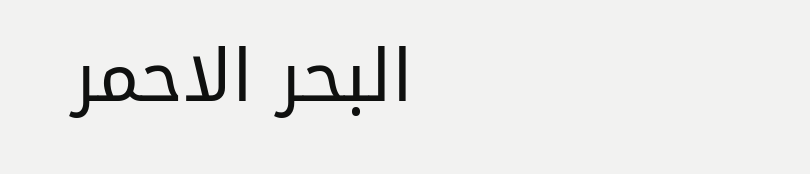البحر الاحمر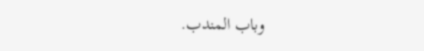وباب المندب.